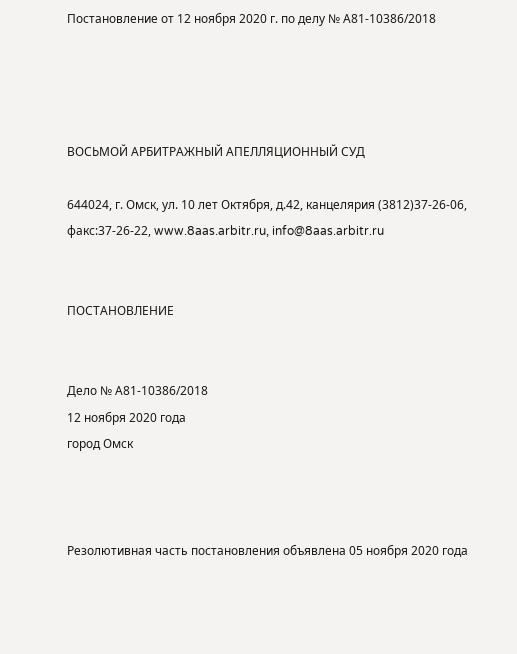Постановление от 12 ноября 2020 г. по делу № А81-10386/2018




ВОСЬМОЙ АРБИТРАЖНЫЙ АПЕЛЛЯЦИОННЫЙ СУД

644024, г. Омск, ул. 10 лет Октября, д.42, канцелярия (3812)37-26-06, факс:37-26-22, www.8aas.arbitr.ru, info@8aas.arbitr.ru


ПОСТАНОВЛЕНИЕ


Дело № А81-10386/2018
12 ноября 2020 года
город Омск



Резолютивная часть постановления объявлена 05 ноября 2020 года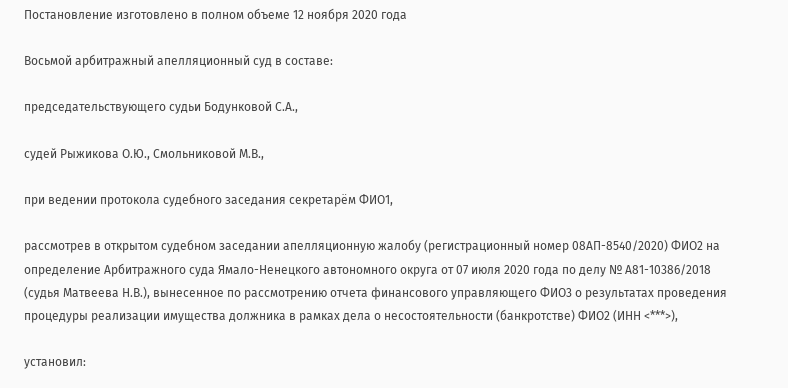Постановление изготовлено в полном объеме 12 ноября 2020 года

Восьмой арбитражный апелляционный суд в составе:

председательствующего судьи Бодунковой С.А.,

судей Рыжикова О.Ю., Смольниковой М.В.,

при ведении протокола судебного заседания секретарём ФИО1,

рассмотрев в открытом судебном заседании апелляционную жалобу (регистрационный номер 08АП-8540/2020) ФИО2 на определение Арбитражного суда Ямало-Ненецкого автономного округа от 07 июля 2020 года по делу № А81-10386/2018 (судья Матвеева Н.В.), вынесенное по рассмотрению отчета финансового управляющего ФИО3 о результатах проведения процедуры реализации имущества должника в рамках дела о несостоятельности (банкротстве) ФИО2 (ИНН <***>),

установил: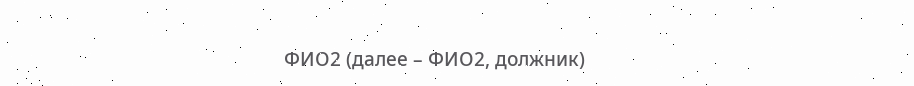ФИО2 (далее – ФИО2, должник)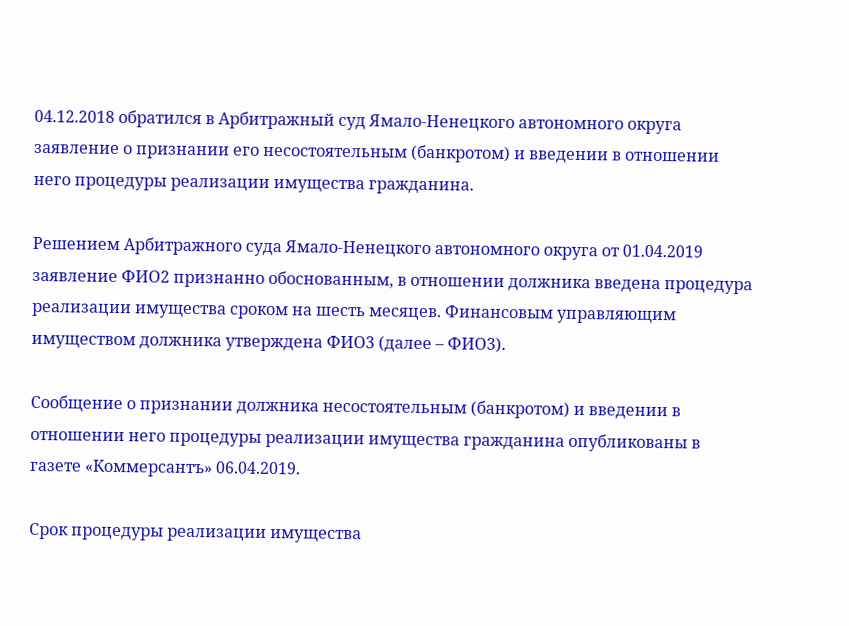04.12.2018 обратился в Арбитражный суд Ямало-Ненецкого автономного округа заявление о признании его несостоятельным (банкротом) и введении в отношении него процедуры реализации имущества гражданина.

Решением Арбитражного суда Ямало-Ненецкого автономного округа от 01.04.2019 заявление ФИО2 признанно обоснованным, в отношении должника введена процедура реализации имущества сроком на шесть месяцев. Финансовым управляющим имуществом должника утверждена ФИО3 (далее – ФИО3).

Сообщение о признании должника несостоятельным (банкротом) и введении в отношении него процедуры реализации имущества гражданина опубликованы в газете «Коммерсантъ» 06.04.2019.

Срок процедуры реализации имущества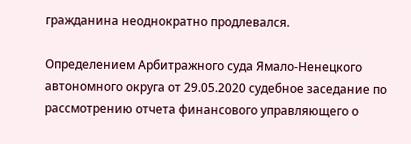гражданина неоднократно продлевался.

Определением Арбитражного суда Ямало-Ненецкого автономного округа от 29.05.2020 судебное заседание по рассмотрению отчета финансового управляющего о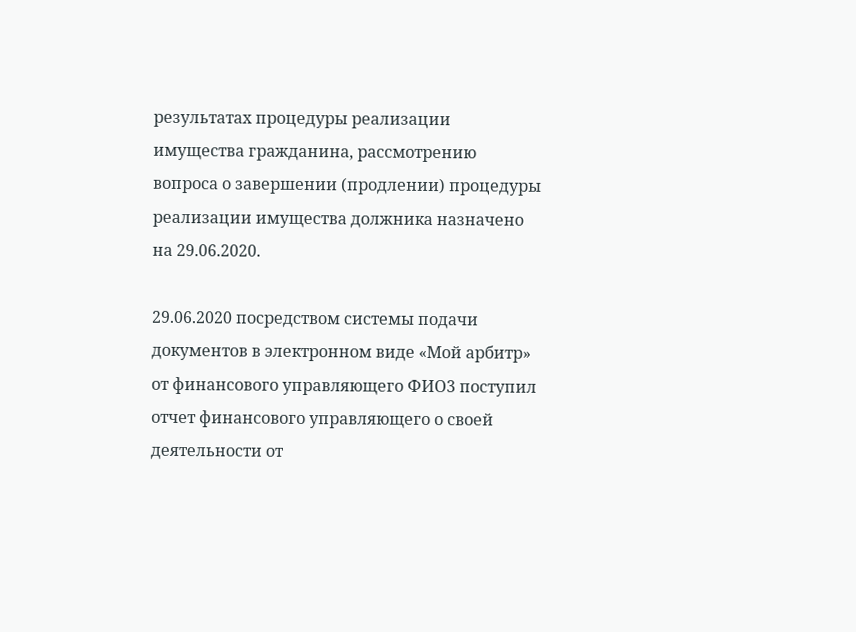результатах процедуры реализации имущества гражданина, рассмотрению вопроса о завершении (продлении) процедуры реализации имущества должника назначено на 29.06.2020.

29.06.2020 посредством системы подачи документов в электронном виде «Мой арбитр» от финансового управляющего ФИО3 поступил отчет финансового управляющего о своей деятельности от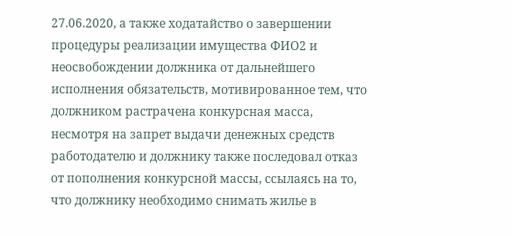27.06.2020, а также ходатайство о завершении процедуры реализации имущества ФИО2 и неосвобождении должника от дальнейшего исполнения обязательств, мотивированное тем, что должником растрачена конкурсная масса, несмотря на запрет выдачи денежных средств работодателю и должнику также последовал отказ от пополнения конкурсной массы, ссылаясь на то, что должнику необходимо снимать жилье в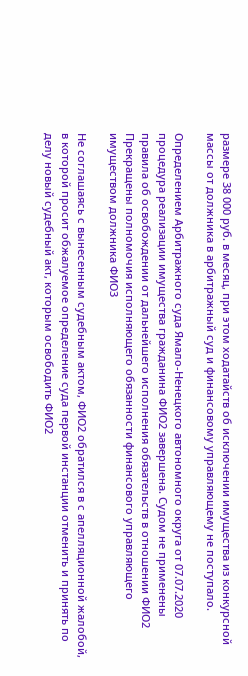размере 38 000 руб. в месяц, при этом ходатайств об исключении имущества из конкурсной массы от должника в арбитражный суд и финансовому управляющему не поступало.

Определением Арбитражного суда Ямало-Ненецкого автономного округа от 07.07.2020 процедура реализации имущества гражданина ФИО2 завершена. Судом не применены правила об освобождении от дальнейшего исполнения обязательств в отношении ФИО2 Прекращены полномочия исполняющего обязанности финансового управляющего имуществом должника ФИО3

Не соглашаясь с вынесенным судебным актом, ФИО2 обратился в с апелляционной жалобой, в которой просит обжалуемое определение суда первой инстанции отменить и принять по делу новый судебный акт, которым освободить ФИО2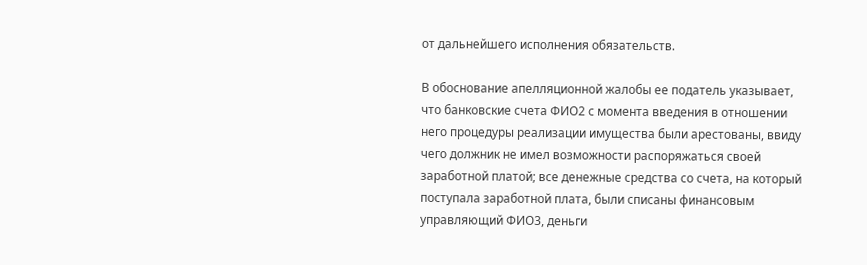от дальнейшего исполнения обязательств.

В обоснование апелляционной жалобы ее податель указывает, что банковские счета ФИО2 с момента введения в отношении него процедуры реализации имущества были арестованы, ввиду чего должник не имел возможности распоряжаться своей заработной платой; все денежные средства со счета, на который поступала заработной плата, были списаны финансовым управляющий ФИО3, деньги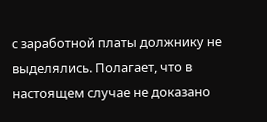с заработной платы должнику не выделялись. Полагает, что в настоящем случае не доказано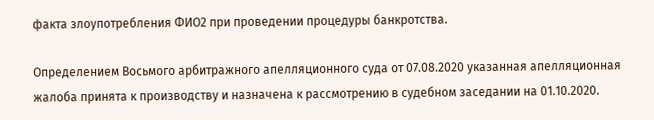факта злоупотребления ФИО2 при проведении процедуры банкротства.

Определением Восьмого арбитражного апелляционного суда от 07.08.2020 указанная апелляционная жалоба принята к производству и назначена к рассмотрению в судебном заседании на 01.10.2020.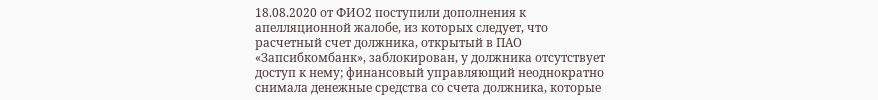18.08.2020 от ФИО2 поступили дополнения к апелляционной жалобе, из которых следует, что расчетный счет должника, открытый в ПАО «Запсибкомбанк», заблокирован, у должника отсутствует доступ к нему; финансовый управляющий неоднократно снимала денежные средства со счета должника, которые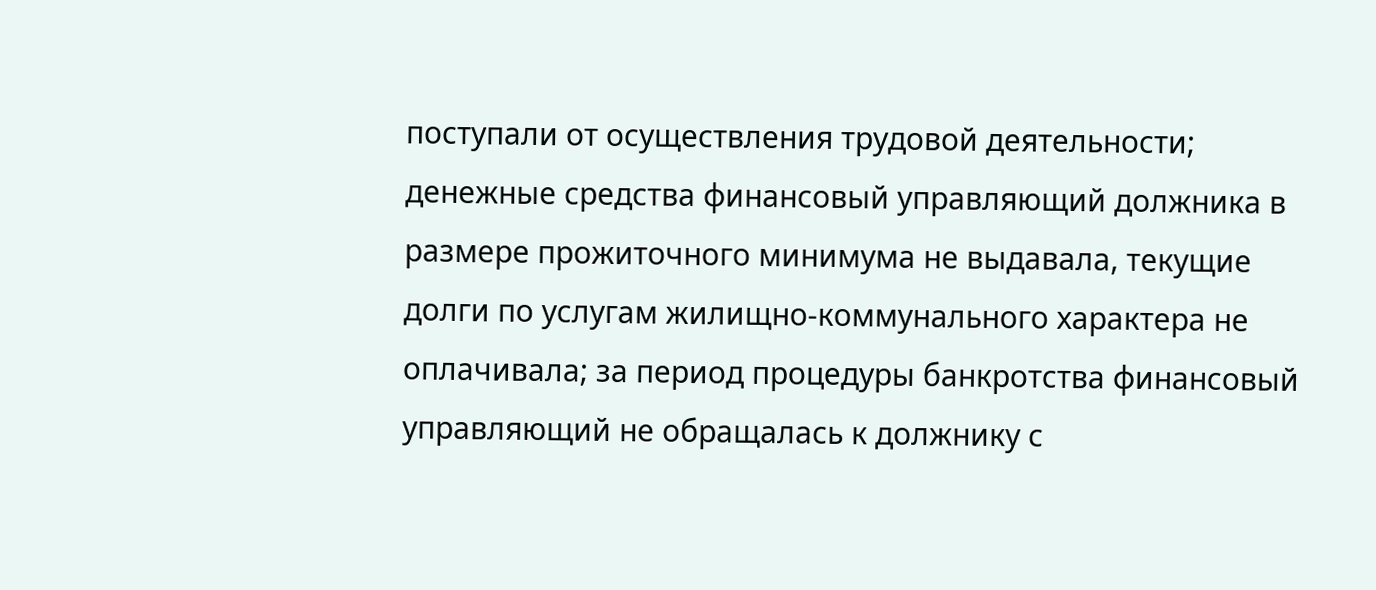поступали от осуществления трудовой деятельности; денежные средства финансовый управляющий должника в размере прожиточного минимума не выдавала, текущие долги по услугам жилищно-коммунального характера не оплачивала; за период процедуры банкротства финансовый управляющий не обращалась к должнику с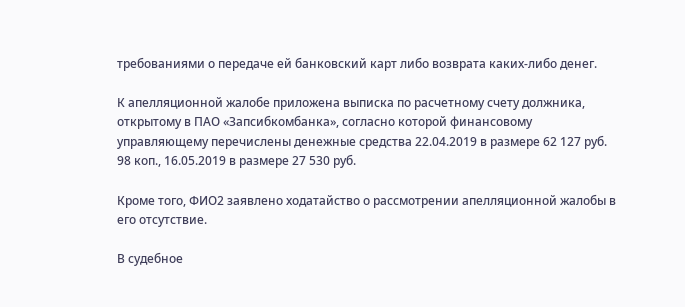требованиями о передаче ей банковский карт либо возврата каких-либо денег.

К апелляционной жалобе приложена выписка по расчетному счету должника, открытому в ПАО «Запсибкомбанка», согласно которой финансовому управляющему перечислены денежные средства 22.04.2019 в размере 62 127 руб. 98 коп., 16.05.2019 в размере 27 530 руб.

Кроме того, ФИО2 заявлено ходатайство о рассмотрении апелляционной жалобы в его отсутствие.

В судебное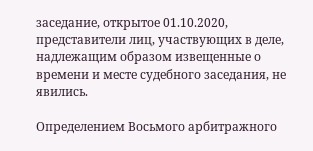заседание, открытое 01.10.2020, представители лиц, участвующих в деле, надлежащим образом извещенные о времени и месте судебного заседания, не явились.

Определением Восьмого арбитражного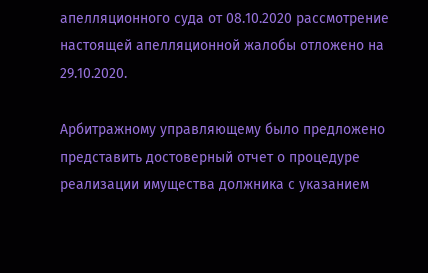апелляционного суда от 08.10.2020 рассмотрение настоящей апелляционной жалобы отложено на 29.10.2020.

Арбитражному управляющему было предложено представить достоверный отчет о процедуре реализации имущества должника с указанием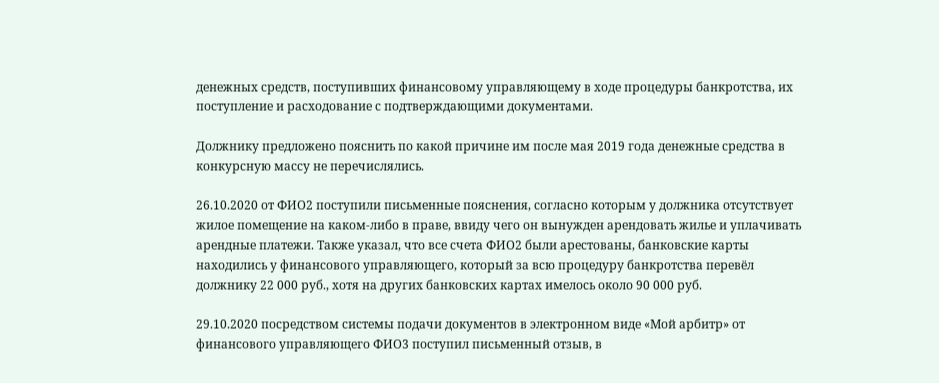денежных средств, поступивших финансовому управляющему в ходе процедуры банкротства, их поступление и расходование с подтверждающими документами.

Должнику предложено пояснить по какой причине им после мая 2019 года денежные средства в конкурсную массу не перечислялись.

26.10.2020 от ФИО2 поступили письменные пояснения, согласно которым у должника отсутствует жилое помещение на каком-либо в праве, ввиду чего он вынужден арендовать жилье и уплачивать арендные платежи. Также указал, что все счета ФИО2 были арестованы, банковские карты находились у финансового управляющего, который за всю процедуру банкротства перевёл должнику 22 000 руб., хотя на других банковских картах имелось около 90 000 руб.

29.10.2020 посредством системы подачи документов в электронном виде «Мой арбитр» от финансового управляющего ФИО3 поступил письменный отзыв, в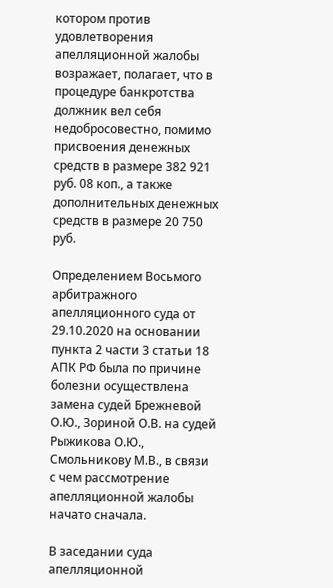котором против удовлетворения апелляционной жалобы возражает, полагает, что в процедуре банкротства должник вел себя недобросовестно, помимо присвоения денежных средств в размере 382 921 руб. 08 коп., а также дополнительных денежных средств в размере 20 750 руб.

Определением Восьмого арбитражного апелляционного суда от 29.10.2020 на основании пункта 2 части 3 статьи 18 АПК РФ была по причине болезни осуществлена замена судей Брежневой О.Ю., Зориной О.В. на судей Рыжикова О.Ю., Смольникову М.В., в связи с чем рассмотрение апелляционной жалобы начато сначала.

В заседании суда апелляционной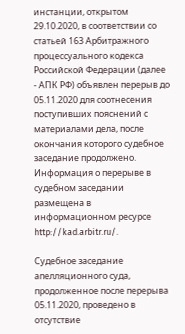инстанции, открытом 29.10.2020, в соответствии со статьей 163 Арбитражного процессуального кодекса Российской Федерации (далее - АПК РФ) объявлен перерыв до 05.11.2020 для соотнесения поступивших пояснений с материалами дела, после окончания которого судебное заседание продолжено. Информация о перерыве в судебном заседании размещена в информационном ресурсе http://kad.arbitr.ru/.

Судебное заседание апелляционного суда, продолженное после перерыва 05.11.2020, проведено в отсутствие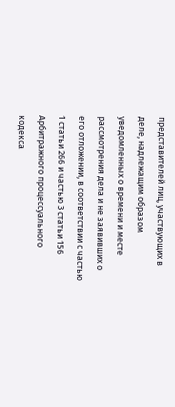представителей лиц, участвующих в деле, надлежащим образом уведомленных о времени и месте рассмотрения дела и не заявивших о его отложении, в соответствии с частью 1 статьи 266 и частью 3 статьи 156 Арбитражного процессуального кодекса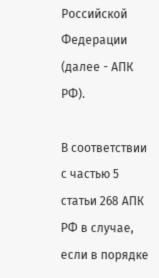Российской Федерации (далее - АПК РФ).

В соответствии с частью 5 статьи 268 АПК РФ в случае, если в порядке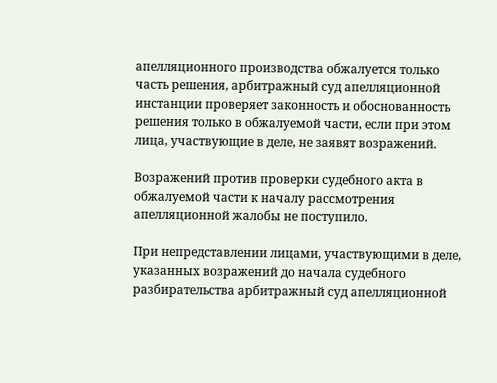апелляционного производства обжалуется только часть решения, арбитражный суд апелляционной инстанции проверяет законность и обоснованность решения только в обжалуемой части, если при этом лица, участвующие в деле, не заявят возражений.

Возражений против проверки судебного акта в обжалуемой части к началу рассмотрения апелляционной жалобы не поступило.

При непредставлении лицами, участвующими в деле, указанных возражений до начала судебного разбирательства арбитражный суд апелляционной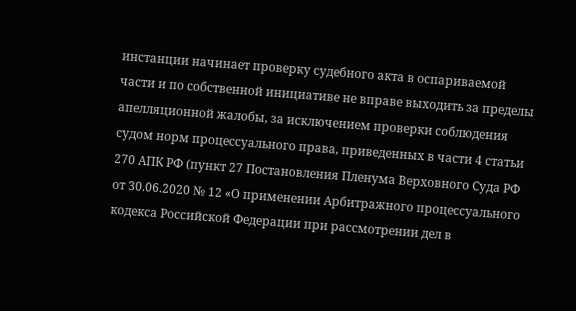инстанции начинает проверку судебного акта в оспариваемой части и по собственной инициативе не вправе выходить за пределы апелляционной жалобы, за исключением проверки соблюдения судом норм процессуального права, приведенных в части 4 статьи 270 АПК РФ (пункт 27 Постановления Пленума Верховного Суда РФ от 30.06.2020 № 12 «О применении Арбитражного процессуального кодекса Российской Федерации при рассмотрении дел в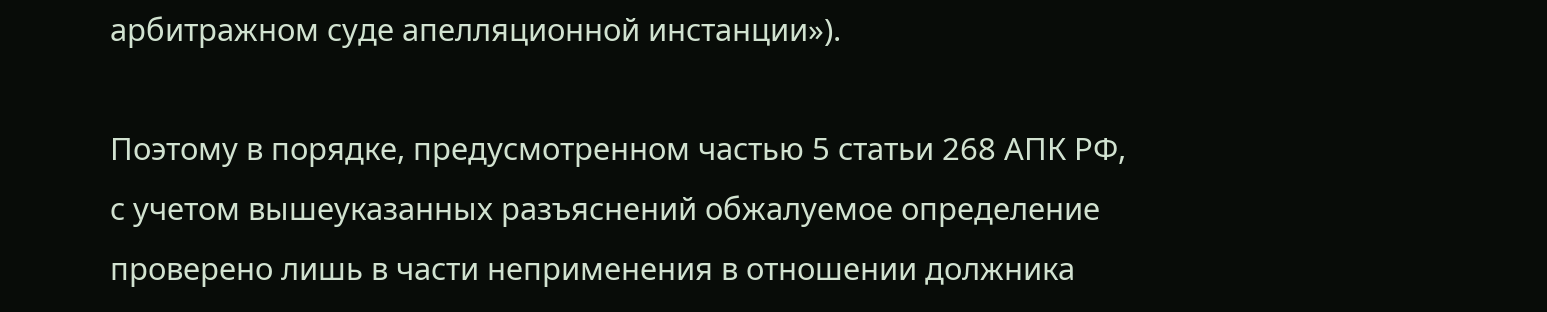арбитражном суде апелляционной инстанции»).

Поэтому в порядке, предусмотренном частью 5 статьи 268 АПК РФ, с учетом вышеуказанных разъяснений обжалуемое определение проверено лишь в части неприменения в отношении должника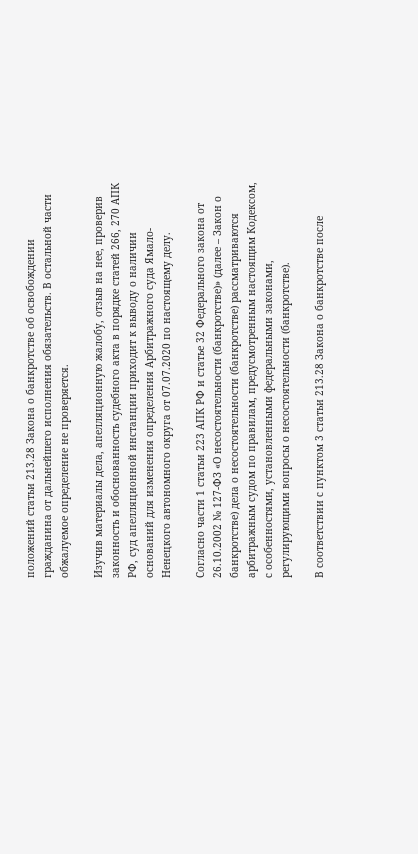положений статьи 213.28 Закона о банкротстве об освобождении гражданина от дальнейшего исполнения обязательств. В остальной части обжалуемое определение не проверяется.

Изучив материалы дела, апелляционную жалобу, отзыв на нее, проверив законность и обоснованность судебного акта в порядке статей 266, 270 АПК РФ, суд апелляционной инстанции приходит к выводу о наличии оснований для изменения определения Арбитражного суда Ямало-Ненецкого автономного округа от 07.07.2020 по настоящему делу.

Согласно части 1 статьи 223 АПК РФ и статье 32 Федерального закона от 26.10.2002 № 127-ФЗ «О несостоятельности (банкротстве)» (далее – Закон о банкротстве) дела о несостоятельности (банкротстве) рассматриваются арбитражным судом по правилам, предусмотренным настоящим Кодексом, с особенностями, установленными федеральными законами, регулирующими вопросы о несостоятельности (банкротстве).

В соответствии с пунктом 3 статьи 213.28 Закона о банкротстве после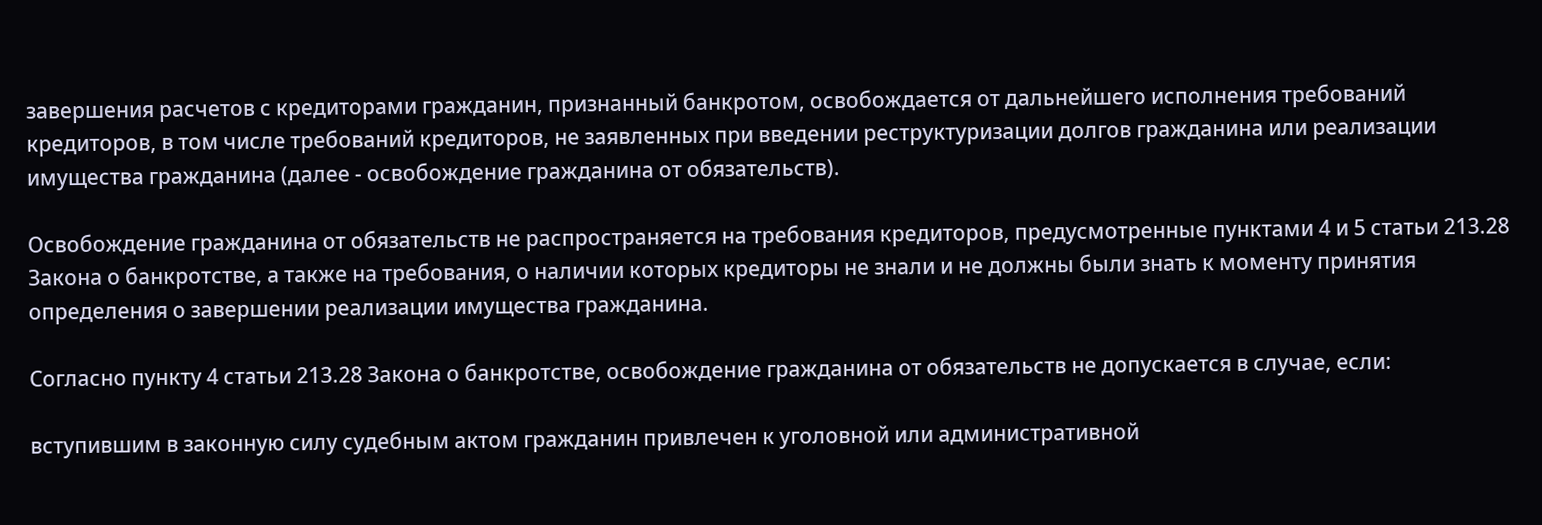завершения расчетов с кредиторами гражданин, признанный банкротом, освобождается от дальнейшего исполнения требований кредиторов, в том числе требований кредиторов, не заявленных при введении реструктуризации долгов гражданина или реализации имущества гражданина (далее - освобождение гражданина от обязательств).

Освобождение гражданина от обязательств не распространяется на требования кредиторов, предусмотренные пунктами 4 и 5 статьи 213.28 Закона о банкротстве, а также на требования, о наличии которых кредиторы не знали и не должны были знать к моменту принятия определения о завершении реализации имущества гражданина.

Согласно пункту 4 статьи 213.28 Закона о банкротстве, освобождение гражданина от обязательств не допускается в случае, если:

вступившим в законную силу судебным актом гражданин привлечен к уголовной или административной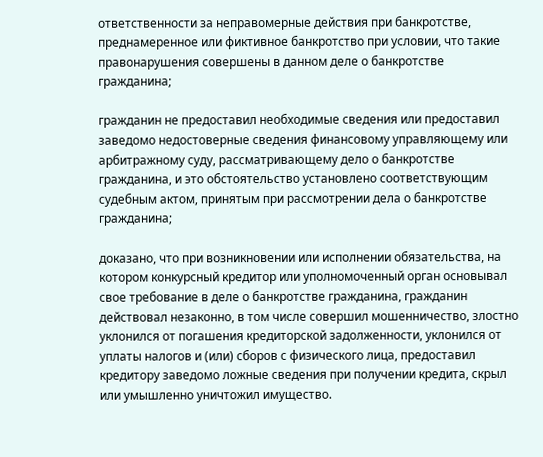ответственности за неправомерные действия при банкротстве, преднамеренное или фиктивное банкротство при условии, что такие правонарушения совершены в данном деле о банкротстве гражданина;

гражданин не предоставил необходимые сведения или предоставил заведомо недостоверные сведения финансовому управляющему или арбитражному суду, рассматривающему дело о банкротстве гражданина, и это обстоятельство установлено соответствующим судебным актом, принятым при рассмотрении дела о банкротстве гражданина;

доказано, что при возникновении или исполнении обязательства, на котором конкурсный кредитор или уполномоченный орган основывал свое требование в деле о банкротстве гражданина, гражданин действовал незаконно, в том числе совершил мошенничество, злостно уклонился от погашения кредиторской задолженности, уклонился от уплаты налогов и (или) сборов с физического лица, предоставил кредитору заведомо ложные сведения при получении кредита, скрыл или умышленно уничтожил имущество.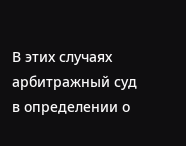В этих случаях арбитражный суд в определении о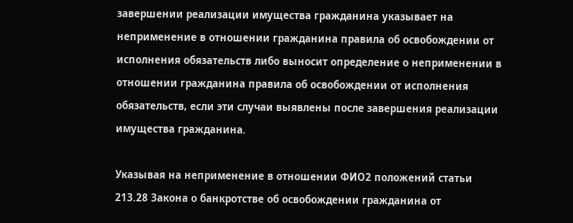завершении реализации имущества гражданина указывает на неприменение в отношении гражданина правила об освобождении от исполнения обязательств либо выносит определение о неприменении в отношении гражданина правила об освобождении от исполнения обязательств, если эти случаи выявлены после завершения реализации имущества гражданина.

Указывая на неприменение в отношении ФИО2 положений статьи 213.28 Закона о банкротстве об освобождении гражданина от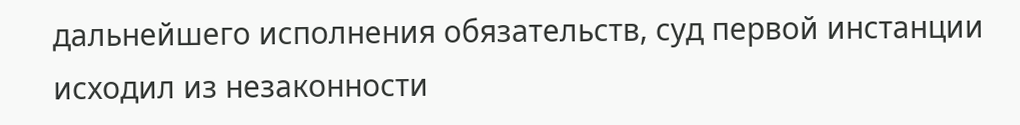дальнейшего исполнения обязательств, суд первой инстанции исходил из незаконности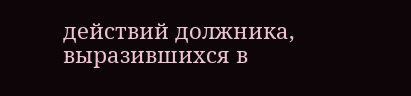действий должника, выразившихся в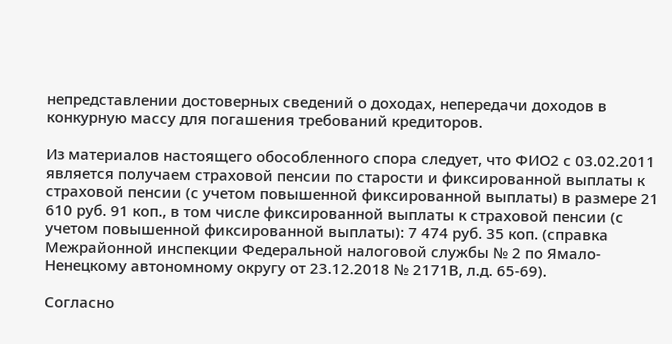непредставлении достоверных сведений о доходах, непередачи доходов в конкурную массу для погашения требований кредиторов.

Из материалов настоящего обособленного спора следует, что ФИО2 с 03.02.2011 является получаем страховой пенсии по старости и фиксированной выплаты к страховой пенсии (с учетом повышенной фиксированной выплаты) в размере 21 610 руб. 91 коп., в том числе фиксированной выплаты к страховой пенсии (с учетом повышенной фиксированной выплаты): 7 474 руб. 35 коп. (справка Межрайонной инспекции Федеральной налоговой службы № 2 по Ямало-Ненецкому автономному округу от 23.12.2018 № 2171В, л.д. 65-69).

Согласно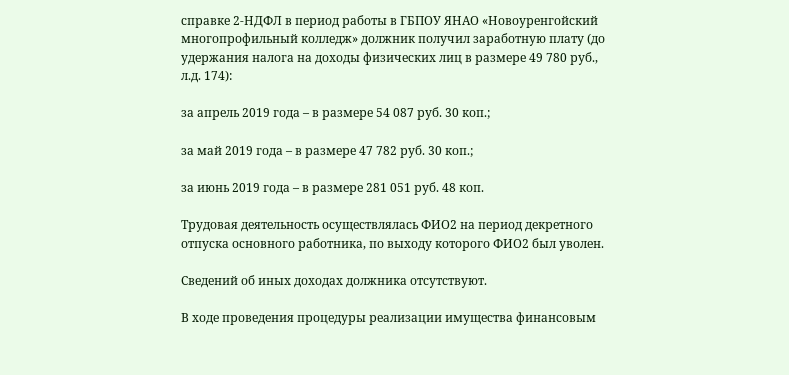справке 2-НДФЛ в период работы в ГБПОУ ЯНАО «Новоуренгойский многопрофильный колледж» должник получил заработную плату (до удержания налога на доходы физических лиц в размере 49 780 руб., л.д. 174):

за апрель 2019 года – в размере 54 087 руб. 30 коп.;

за май 2019 года – в размере 47 782 руб. 30 коп.;

за июнь 2019 года – в размере 281 051 руб. 48 коп.

Трудовая деятельность осуществлялась ФИО2 на период декретного отпуска основного работника, по выходу которого ФИО2 был уволен.

Сведений об иных доходах должника отсутствуют.

В ходе проведения процедуры реализации имущества финансовым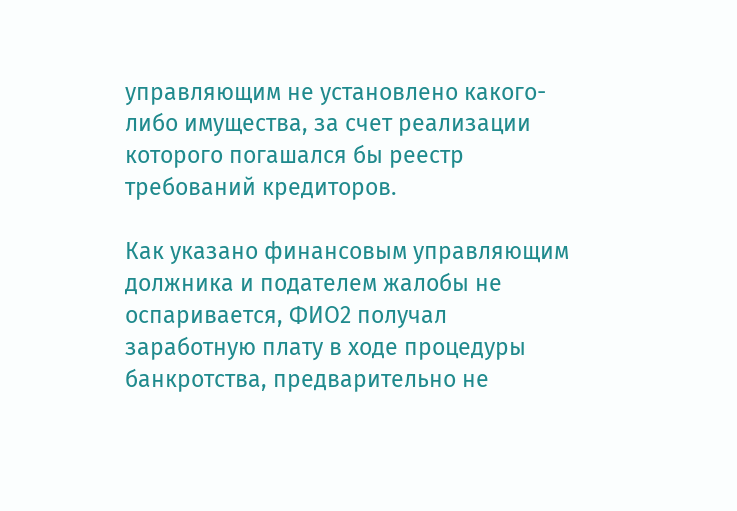управляющим не установлено какого-либо имущества, за счет реализации которого погашался бы реестр требований кредиторов.

Как указано финансовым управляющим должника и подателем жалобы не оспаривается, ФИО2 получал заработную плату в ходе процедуры банкротства, предварительно не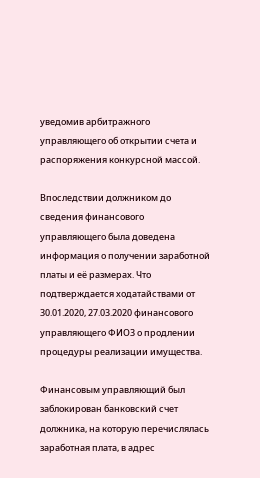уведомив арбитражного управляющего об открытии счета и распоряжения конкурсной массой.

Впоследствии должником до сведения финансового управляющего была доведена информация о получении заработной платы и её размерах. Что подтверждается ходатайствами от 30.01.2020, 27.03.2020 финансового управляющего ФИО3 о продлении процедуры реализации имущества.

Финансовым управляющий был заблокирован банковский счет должника, на которую перечислялась заработная плата, в адрес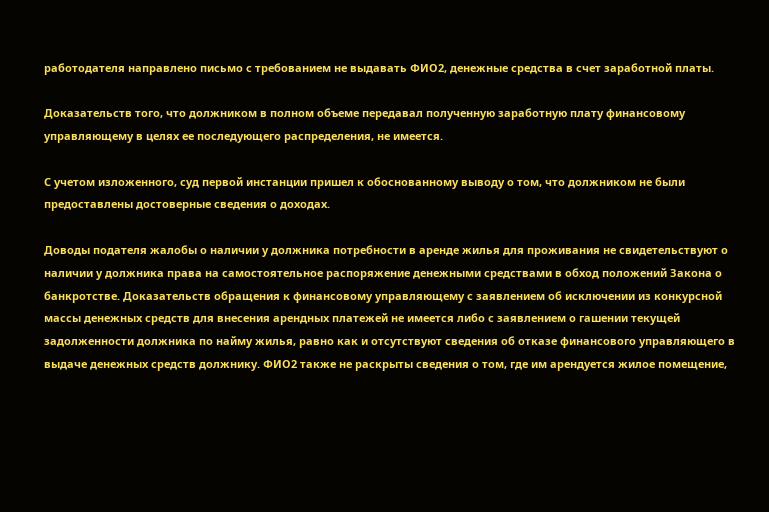работодателя направлено письмо с требованием не выдавать ФИО2, денежные средства в счет заработной платы.

Доказательств того, что должником в полном объеме передавал полученную заработную плату финансовому управляющему в целях ее последующего распределения, не имеется.

С учетом изложенного, суд первой инстанции пришел к обоснованному выводу о том, что должником не были предоставлены достоверные сведения о доходах.

Доводы подателя жалобы о наличии у должника потребности в аренде жилья для проживания не свидетельствуют о наличии у должника права на самостоятельное распоряжение денежными средствами в обход положений Закона о банкротстве. Доказательств обращения к финансовому управляющему с заявлением об исключении из конкурсной массы денежных средств для внесения арендных платежей не имеется либо с заявлением о гашении текущей задолженности должника по найму жилья, равно как и отсутствуют сведения об отказе финансового управляющего в выдаче денежных средств должнику. ФИО2 также не раскрыты сведения о том, где им арендуется жилое помещение,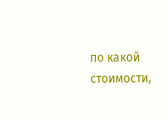по какой стоимости,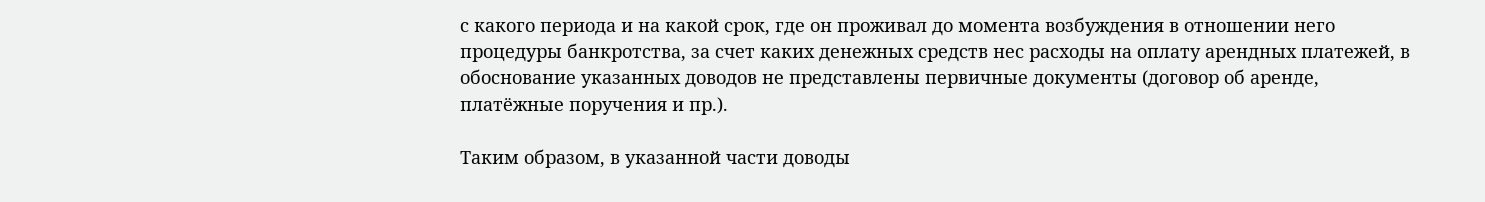с какого периода и на какой срок, где он проживал до момента возбуждения в отношении него процедуры банкротства, за счет каких денежных средств нес расходы на оплату арендных платежей, в обоснование указанных доводов не представлены первичные документы (договор об аренде, платёжные поручения и пр.).

Таким образом, в указанной части доводы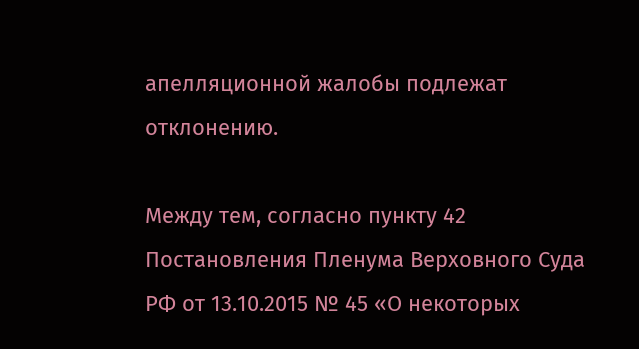апелляционной жалобы подлежат отклонению.

Между тем, согласно пункту 42 Постановления Пленума Верховного Суда РФ от 13.10.2015 № 45 «О некоторых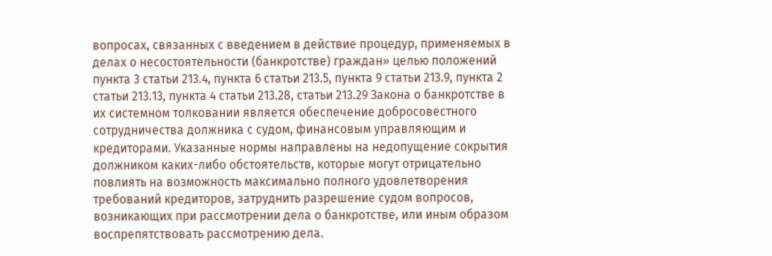вопросах, связанных с введением в действие процедур, применяемых в делах о несостоятельности (банкротстве) граждан» целью положений пункта 3 статьи 213.4, пункта 6 статьи 213.5, пункта 9 статьи 213.9, пункта 2 статьи 213.13, пункта 4 статьи 213.28, статьи 213.29 Закона о банкротстве в их системном толковании является обеспечение добросовестного сотрудничества должника с судом, финансовым управляющим и кредиторами. Указанные нормы направлены на недопущение сокрытия должником каких-либо обстоятельств, которые могут отрицательно повлиять на возможность максимально полного удовлетворения требований кредиторов, затруднить разрешение судом вопросов, возникающих при рассмотрении дела о банкротстве, или иным образом воспрепятствовать рассмотрению дела.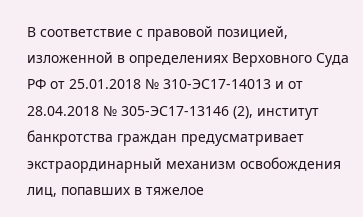В соответствие с правовой позицией, изложенной в определениях Верховного Суда РФ от 25.01.2018 № 310-ЭС17-14013 и от 28.04.2018 № 305-ЭС17-13146 (2), институт банкротства граждан предусматривает экстраординарный механизм освобождения лиц, попавших в тяжелое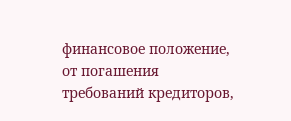финансовое положение, от погашения требований кредиторов,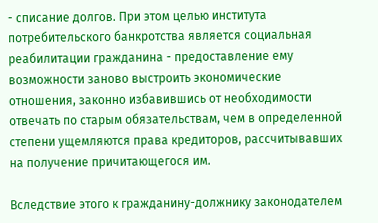- списание долгов. При этом целью института потребительского банкротства является социальная реабилитации гражданина - предоставление ему возможности заново выстроить экономические отношения, законно избавившись от необходимости отвечать по старым обязательствам, чем в определенной степени ущемляются права кредиторов, рассчитывавших на получение причитающегося им.

Вследствие этого к гражданину-должнику законодателем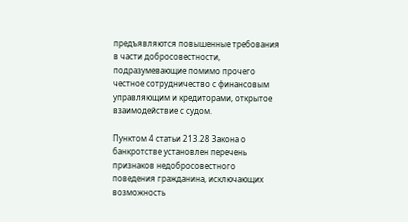предъявляются повышенные требования в части добросовестности, подразумевающие помимо прочего честное сотрудничество с финансовым управляющим и кредиторами, открытое взаимодействие с судом.

Пунктом 4 статьи 213.28 Закона о банкротстве установлен перечень признаков недобросовестного поведения гражданина, исключающих возможность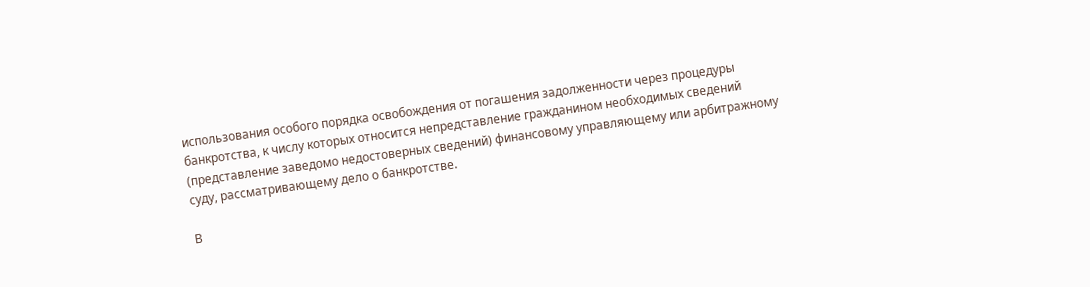использования особого порядка освобождения от погашения задолженности через процедуры банкротства, к числу которых относится непредставление гражданином необходимых сведений (представление заведомо недостоверных сведений) финансовому управляющему или арбитражному суду, рассматривающему дело о банкротстве.

В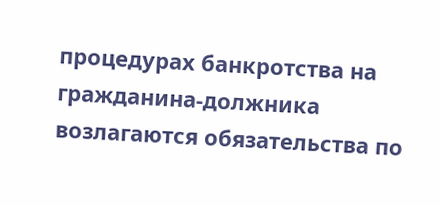процедурах банкротства на гражданина-должника возлагаются обязательства по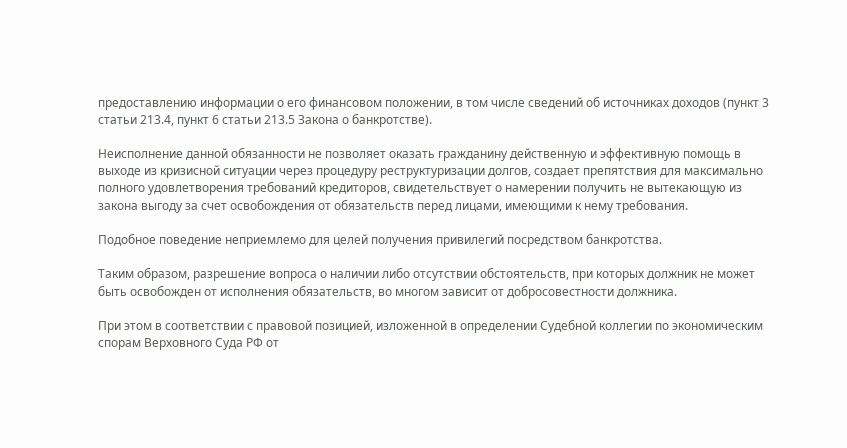предоставлению информации о его финансовом положении, в том числе сведений об источниках доходов (пункт 3 статьи 213.4, пункт 6 статьи 213.5 Закона о банкротстве).

Неисполнение данной обязанности не позволяет оказать гражданину действенную и эффективную помощь в выходе из кризисной ситуации через процедуру реструктуризации долгов, создает препятствия для максимально полного удовлетворения требований кредиторов, свидетельствует о намерении получить не вытекающую из закона выгоду за счет освобождения от обязательств перед лицами, имеющими к нему требования.

Подобное поведение неприемлемо для целей получения привилегий посредством банкротства.

Таким образом, разрешение вопроса о наличии либо отсутствии обстоятельств, при которых должник не может быть освобожден от исполнения обязательств, во многом зависит от добросовестности должника.

При этом в соответствии с правовой позицией, изложенной в определении Судебной коллегии по экономическим спорам Верховного Суда РФ от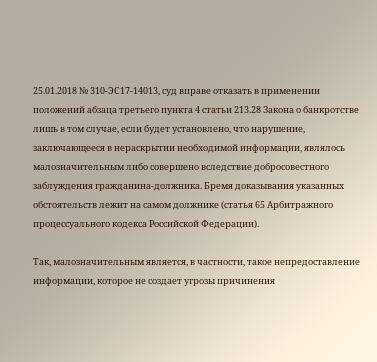25.01.2018 № 310-ЭС17-14013, суд вправе отказать в применении положений абзаца третьего пункта 4 статьи 213.28 Закона о банкротстве лишь в том случае, если будет установлено, что нарушение, заключающееся в нераскрытии необходимой информации, являлось малозначительным либо совершено вследствие добросовестного заблуждения гражданина-должника. Бремя доказывания указанных обстоятельств лежит на самом должнике (статья 65 Арбитражного процессуального кодекса Российской Федерации).

Так, малозначительным является, в частности, такое непредоставление информации, которое не создает угрозы причинения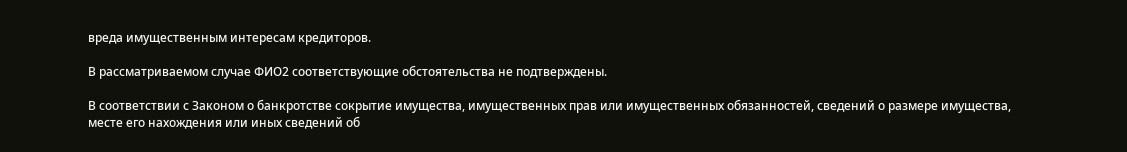вреда имущественным интересам кредиторов.

В рассматриваемом случае ФИО2 соответствующие обстоятельства не подтверждены.

В соответствии с Законом о банкротстве сокрытие имущества, имущественных прав или имущественных обязанностей, сведений о размере имущества, месте его нахождения или иных сведений об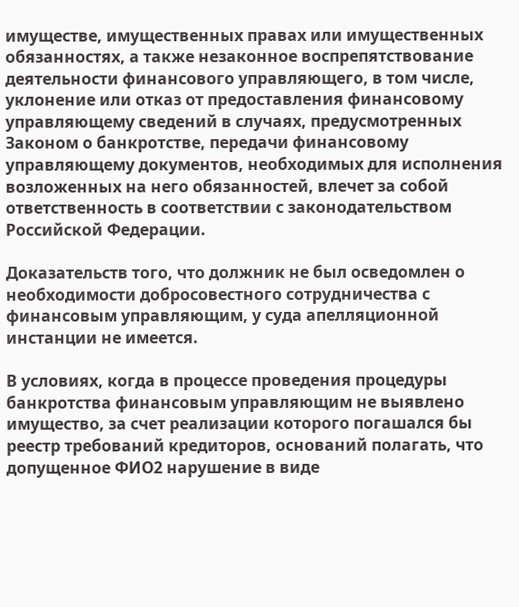имуществе, имущественных правах или имущественных обязанностях, а также незаконное воспрепятствование деятельности финансового управляющего, в том числе, уклонение или отказ от предоставления финансовому управляющему сведений в случаях, предусмотренных Законом о банкротстве, передачи финансовому управляющему документов, необходимых для исполнения возложенных на него обязанностей, влечет за собой ответственность в соответствии с законодательством Российской Федерации.

Доказательств того, что должник не был осведомлен о необходимости добросовестного сотрудничества с финансовым управляющим, у суда апелляционной инстанции не имеется.

В условиях, когда в процессе проведения процедуры банкротства финансовым управляющим не выявлено имущество, за счет реализации которого погашался бы реестр требований кредиторов, оснований полагать, что допущенное ФИО2 нарушение в виде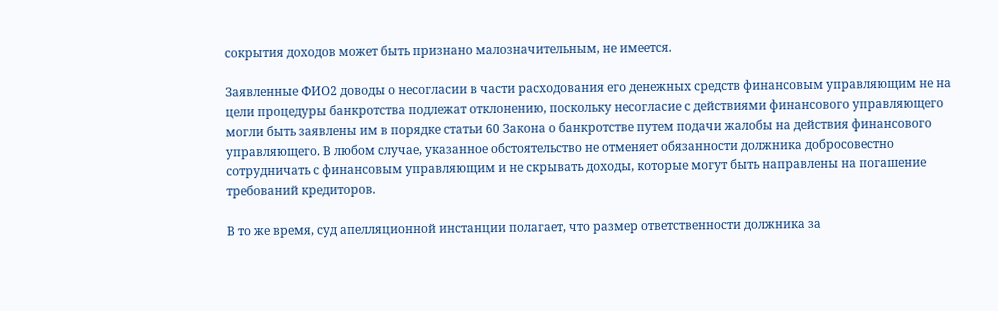сокрытия доходов может быть признано малозначительным, не имеется.

Заявленные ФИО2 доводы о несогласии в части расходования его денежных средств финансовым управляющим не на цели процедуры банкротства подлежат отклонению, поскольку несогласие с действиями финансового управляющего могли быть заявлены им в порядке статьи 60 Закона о банкротстве путем подачи жалобы на действия финансового управляющего. В любом случае, указанное обстоятельство не отменяет обязанности должника добросовестно сотрудничать с финансовым управляющим и не скрывать доходы, которые могут быть направлены на погашение требований кредиторов.

В то же время, суд апелляционной инстанции полагает, что размер ответственности должника за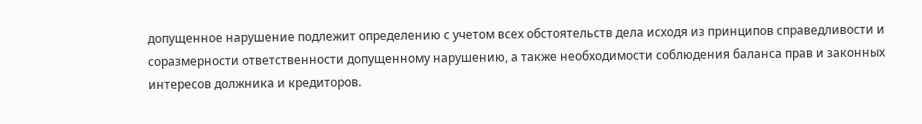допущенное нарушение подлежит определению с учетом всех обстоятельств дела исходя из принципов справедливости и соразмерности ответственности допущенному нарушению, а также необходимости соблюдения баланса прав и законных интересов должника и кредиторов.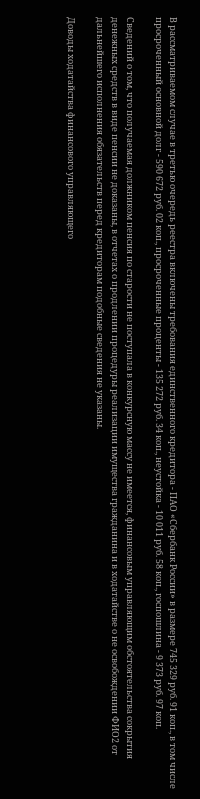В рассматриваемом случае в третью очередь реестра включены требования единственного кредитора - ПАО «Сбербанк России» в размере 745 329 руб. 91 коп., в том числе просроченный основной долг - 590 672 руб. 02 коп., просроченные проценты - 135 272 руб. 34 коп., неустойка - 10 011 руб. 58 коп., госпошлина - 9 373 руб. 97 коп.

Сведений о том, что получаемая должником пенсия по старости не поступала в конкурсную массу не имеется, финансовым управляющим обстоятельства сокрытия денежных средств в виде пенсии не доказаны, в отчетах о продлении процедуры реализации имущества гражданина и в ходатайстве о не освобождении ФИО2 от дальнейшего исполнения обязательств перед кредиторам подобные сведения не указаны.

Доводы ходатайства финансового управляющего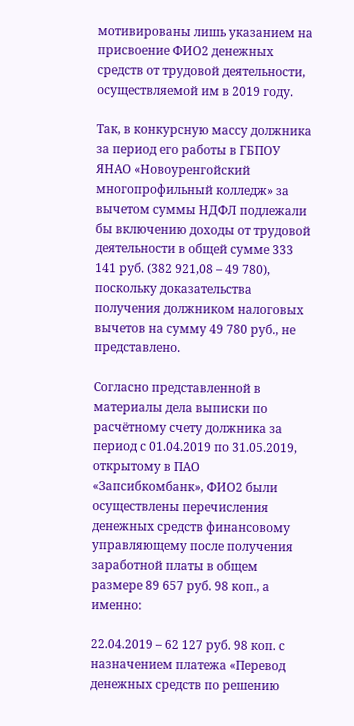мотивированы лишь указанием на присвоение ФИО2 денежных средств от трудовой деятельности, осуществляемой им в 2019 году.

Так, в конкурсную массу должника за период его работы в ГБПОУ ЯНАО «Новоуренгойский многопрофильный колледж» за вычетом суммы НДФЛ подлежали бы включению доходы от трудовой деятельности в общей сумме 333 141 руб. (382 921,08 – 49 780), поскольку доказательства получения должником налоговых вычетов на сумму 49 780 руб., не представлено.

Согласно представленной в материалы дела выписки по расчётному счету должника за период с 01.04.2019 по 31.05.2019, открытому в ПАО «Запсибкомбанк», ФИО2 были осуществлены перечисления денежных средств финансовому управляющему после получения заработной платы в общем размере 89 657 руб. 98 коп., а именно:

22.04.2019 – 62 127 руб. 98 коп. с назначением платежа «Перевод денежных средств по решению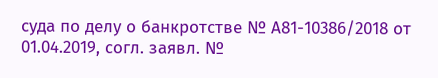суда по делу о банкротстве № А81-10386/2018 от 01.04.2019, согл. заявл. №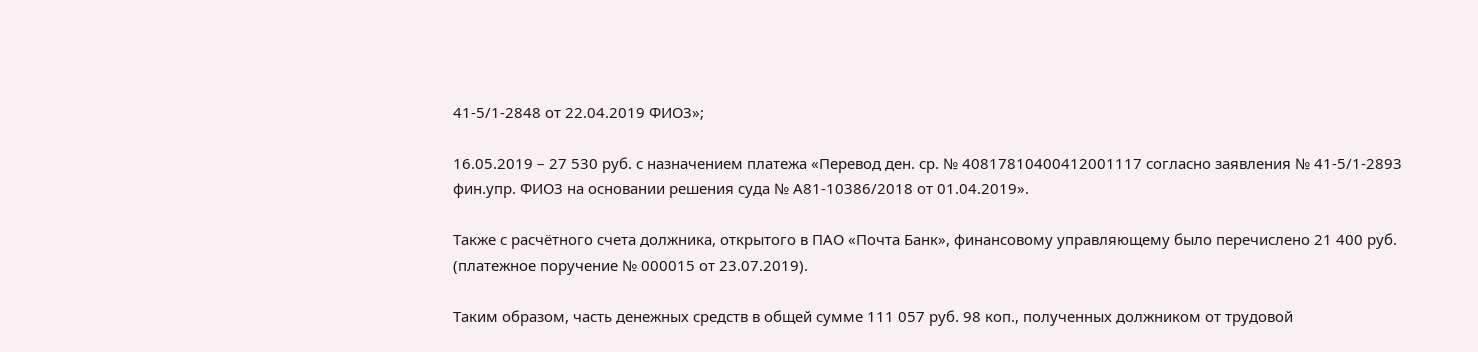41-5/1-2848 от 22.04.2019 ФИО3»;

16.05.2019 – 27 530 руб. с назначением платежа «Перевод ден. ср. № 40817810400412001117 согласно заявления № 41-5/1-2893 фин.упр. ФИО3 на основании решения суда № А81-10386/2018 от 01.04.2019».

Также с расчётного счета должника, открытого в ПАО «Почта Банк», финансовому управляющему было перечислено 21 400 руб. (платежное поручение № 000015 от 23.07.2019).

Таким образом, часть денежных средств в общей сумме 111 057 руб. 98 коп., полученных должником от трудовой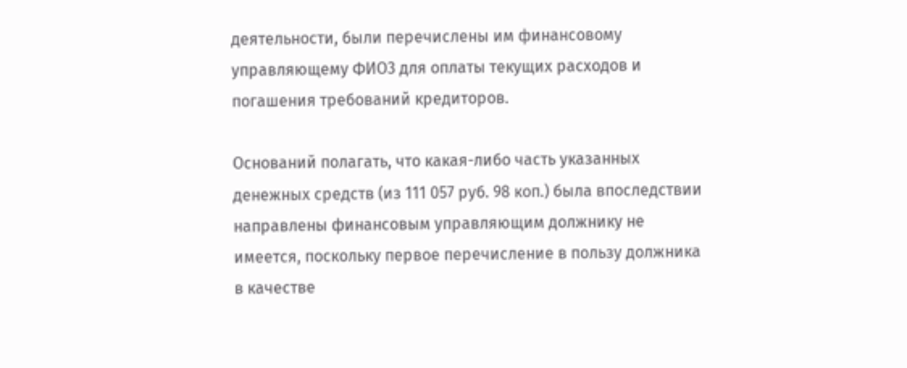деятельности, были перечислены им финансовому управляющему ФИО3 для оплаты текущих расходов и погашения требований кредиторов.

Оснований полагать, что какая-либо часть указанных денежных средств (из 111 057 руб. 98 коп.) была впоследствии направлены финансовым управляющим должнику не имеется, поскольку первое перечисление в пользу должника в качестве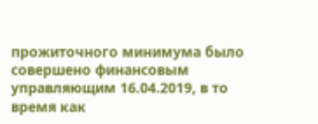прожиточного минимума было совершено финансовым управляющим 16.04.2019, в то время как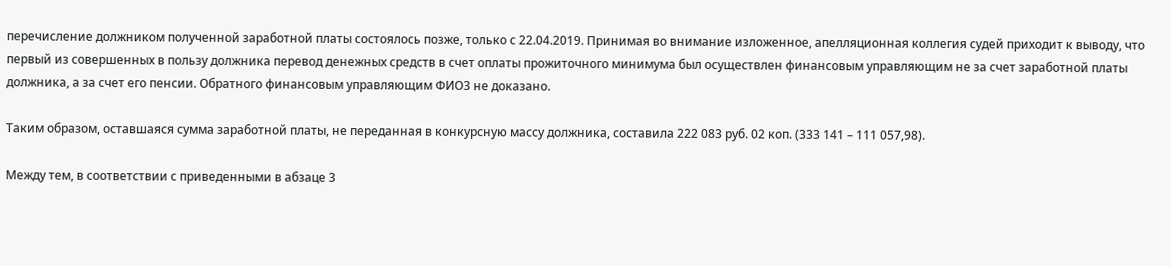перечисление должником полученной заработной платы состоялось позже, только с 22.04.2019. Принимая во внимание изложенное, апелляционная коллегия судей приходит к выводу, что первый из совершенных в пользу должника перевод денежных средств в счет оплаты прожиточного минимума был осуществлен финансовым управляющим не за счет заработной платы должника, а за счет его пенсии. Обратного финансовым управляющим ФИО3 не доказано.

Таким образом, оставшаяся сумма заработной платы, не переданная в конкурсную массу должника, составила 222 083 руб. 02 коп. (333 141 – 111 057,98).

Между тем, в соответствии с приведенными в абзаце 3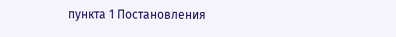пункта 1 Постановления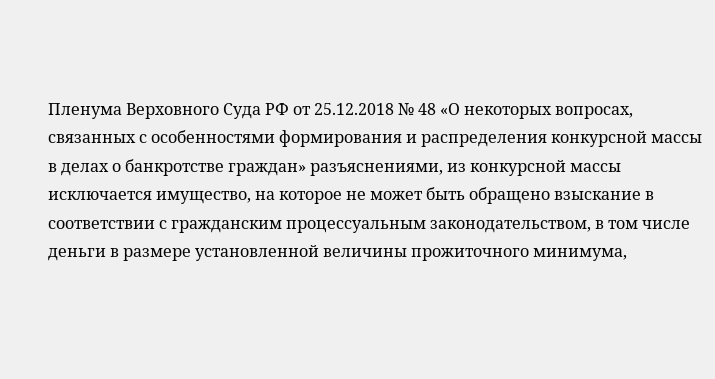Пленума Верховного Суда РФ от 25.12.2018 № 48 «О некоторых вопросах, связанных с особенностями формирования и распределения конкурсной массы в делах о банкротстве граждан» разъяснениями, из конкурсной массы исключается имущество, на которое не может быть обращено взыскание в соответствии с гражданским процессуальным законодательством, в том числе деньги в размере установленной величины прожиточного минимума,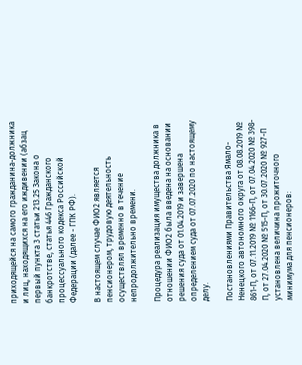приходящейся на самого гражданина-должника и лиц, находящихся на его иждивении (абзац первый пункта 3 статьи 213.25 Закона о банкротстве, статья 446 Гражданского процессуального кодекса Российской Федерации (далее - ГПК РФ).

В настоящем случае ФИО2 является пенсионером, трудовую деятельность осуществлял временно в течение непродолжительно времени.

Процедура реализация имущества должника в отношении ФИО2 была введена на основании решения суда от 01.04.2019 и завершена определением суда от 07.07.2020 по настоящему делу.

Постановлениями Правительства Ямало-Ненецкого автономного округа от 08.08.2019 № 861-П, от 07.11.2019 № 1166-П, от 07.04.2020 № 398-П, от 27.04.2020 № 515-П, от 30.07.2020 № 927-П установлена величина прожиточного минимума для пенсионеров: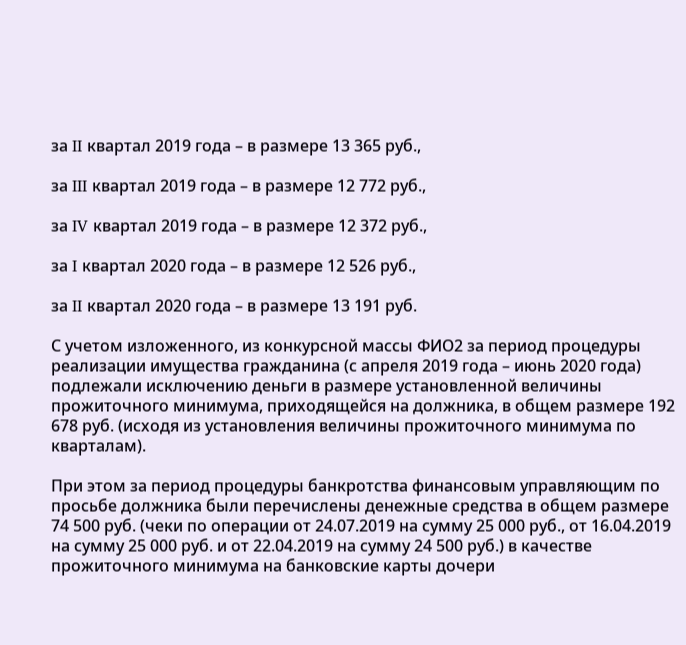за II квартал 2019 года – в размере 13 365 руб.,

за III квартал 2019 года – в размере 12 772 руб.,

за IV квартал 2019 года – в размере 12 372 руб.,

за I квартал 2020 года – в размере 12 526 руб.,

за II квартал 2020 года – в размере 13 191 руб.

С учетом изложенного, из конкурсной массы ФИО2 за период процедуры реализации имущества гражданина (с апреля 2019 года – июнь 2020 года) подлежали исключению деньги в размере установленной величины прожиточного минимума, приходящейся на должника, в общем размере 192 678 руб. (исходя из установления величины прожиточного минимума по кварталам).

При этом за период процедуры банкротства финансовым управляющим по просьбе должника были перечислены денежные средства в общем размере 74 500 руб. (чеки по операции от 24.07.2019 на сумму 25 000 руб., от 16.04.2019 на сумму 25 000 руб. и от 22.04.2019 на сумму 24 500 руб.) в качестве прожиточного минимума на банковские карты дочери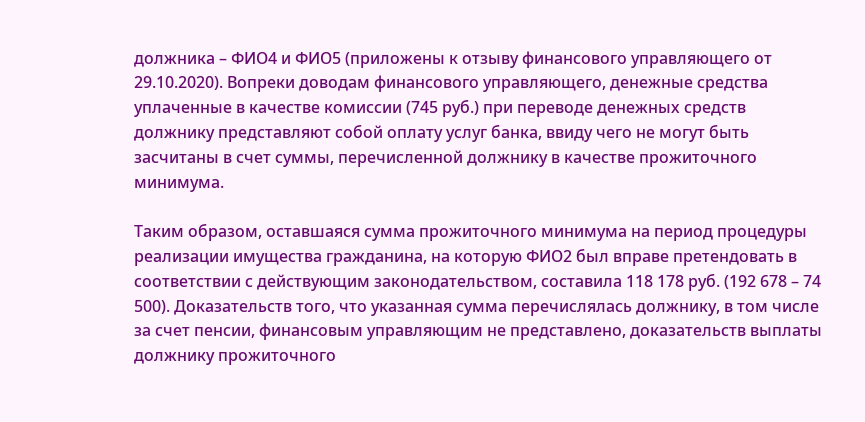должника – ФИО4 и ФИО5 (приложены к отзыву финансового управляющего от 29.10.2020). Вопреки доводам финансового управляющего, денежные средства уплаченные в качестве комиссии (745 руб.) при переводе денежных средств должнику представляют собой оплату услуг банка, ввиду чего не могут быть засчитаны в счет суммы, перечисленной должнику в качестве прожиточного минимума.

Таким образом, оставшаяся сумма прожиточного минимума на период процедуры реализации имущества гражданина, на которую ФИО2 был вправе претендовать в соответствии с действующим законодательством, составила 118 178 руб. (192 678 – 74 500). Доказательств того, что указанная сумма перечислялась должнику, в том числе за счет пенсии, финансовым управляющим не представлено, доказательств выплаты должнику прожиточного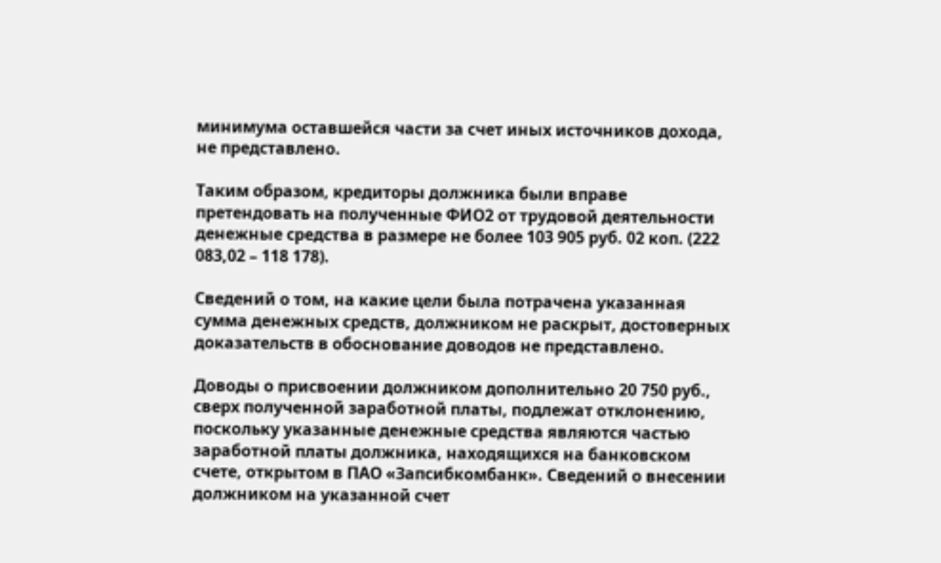минимума оставшейся части за счет иных источников дохода, не представлено.

Таким образом, кредиторы должника были вправе претендовать на полученные ФИО2 от трудовой деятельности денежные средства в размере не более 103 905 руб. 02 коп. (222 083,02 – 118 178).

Сведений о том, на какие цели была потрачена указанная сумма денежных средств, должником не раскрыт, достоверных доказательств в обоснование доводов не представлено.

Доводы о присвоении должником дополнительно 20 750 руб., сверх полученной заработной платы, подлежат отклонению, поскольку указанные денежные средства являются частью заработной платы должника, находящихся на банковском счете, открытом в ПАО «Запсибкомбанк». Сведений о внесении должником на указанной счет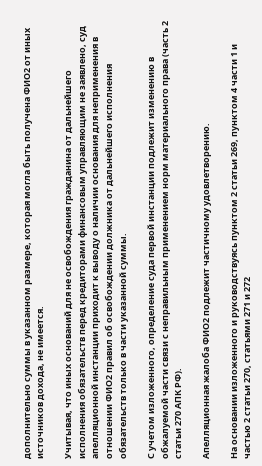дополнительно суммы в указанном размере, которая могла быть получена ФИО2 от иных источников дохода, не имеется.

Учитывая, что иных оснований для не освобождения гражданина от дальнейшего исполнения обязательств перед кредиторами финансовым управляющим не заявлено, суд апелляционной инстанции приходит к выводу о наличии основания для неприменения в отношении ФИО2 правил об освобождении должника от дальнейшего исполнения обязательств только в части указанной суммы.

С учетом изложенного, определение суда первой инстанции подлежит изменению в обжалуемой части связи с неправильным применением норм материального права (часть 2 статьи 270 АПК РФ).

Апелляционная жалоба ФИО2 подлежит частичному удовлетворению.

На основании изложенного и руководствуясь пунктом 2 статьи 269, пунктом 4 части 1 и частью 2 статьи 270, статьями 271 и 272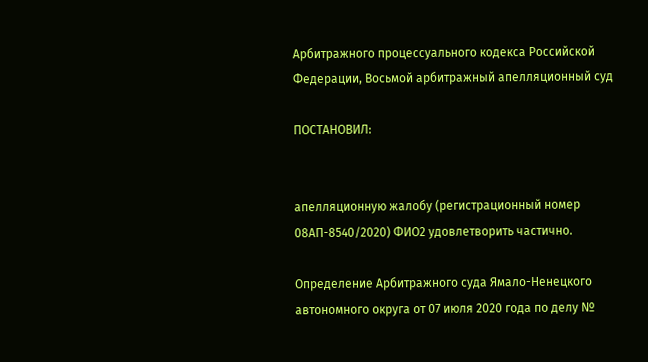Арбитражного процессуального кодекса Российской Федерации, Восьмой арбитражный апелляционный суд

ПОСТАНОВИЛ:


апелляционную жалобу (регистрационный номер 08АП-8540/2020) ФИО2 удовлетворить частично.

Определение Арбитражного суда Ямало-Ненецкого автономного округа от 07 июля 2020 года по делу №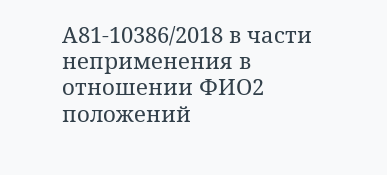А81-10386/2018 в части неприменения в отношении ФИО2 положений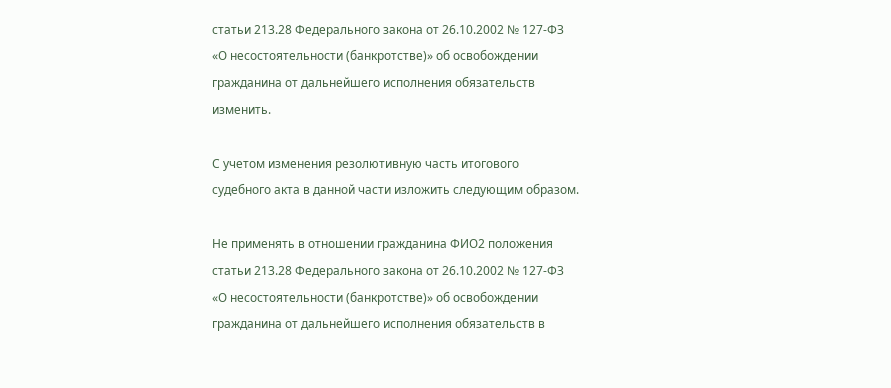статьи 213.28 Федерального закона от 26.10.2002 № 127-ФЗ «О несостоятельности (банкротстве)» об освобождении гражданина от дальнейшего исполнения обязательств изменить.

С учетом изменения резолютивную часть итогового судебного акта в данной части изложить следующим образом.

Не применять в отношении гражданина ФИО2 положения статьи 213.28 Федерального закона от 26.10.2002 № 127-ФЗ «О несостоятельности (банкротстве)» об освобождении гражданина от дальнейшего исполнения обязательств в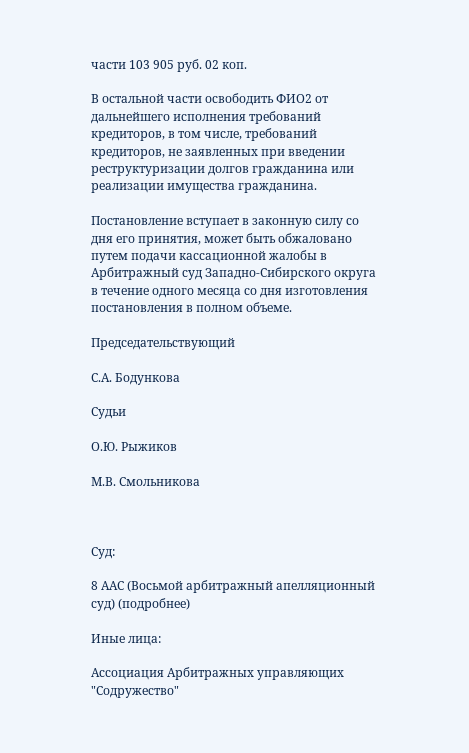части 103 905 руб. 02 коп.

В остальной части освободить ФИО2 от дальнейшего исполнения требований кредиторов, в том числе, требований кредиторов, не заявленных при введении реструктуризации долгов гражданина или реализации имущества гражданина.

Постановление вступает в законную силу со дня его принятия, может быть обжаловано путем подачи кассационной жалобы в Арбитражный суд Западно-Cибирского округа в течение одного месяца со дня изготовления постановления в полном объеме.

Председательствующий

С.А. Бодункова

Судьи

О.Ю. Рыжиков

М.В. Смольникова



Суд:

8 ААС (Восьмой арбитражный апелляционный суд) (подробнее)

Иные лица:

Ассоциация Арбитражных управляющих "Содружество"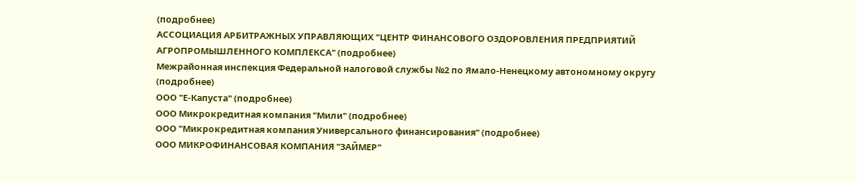(подробнее)
АССОЦИАЦИЯ АРБИТРАЖНЫХ УПРАВЛЯЮЩИХ "ЦЕНТР ФИНАНСОВОГО ОЗДОРОВЛЕНИЯ ПРЕДПРИЯТИЙ АГРОПРОМЫШЛЕННОГО КОМПЛЕКСА" (подробнее)
Межрайонная инспекция Федеральной налоговой службы №2 по Ямало-Ненецкому автономному округу (подробнее)
ООО "Е-Капуста" (подробнее)
ООО Микрокредитная компания "Мили" (подробнее)
ООО "Микрокредитная компания Универсального финансирования" (подробнее)
ООО МИКРОФИНАНСОВАЯ КОМПАНИЯ "ЗАЙМЕР"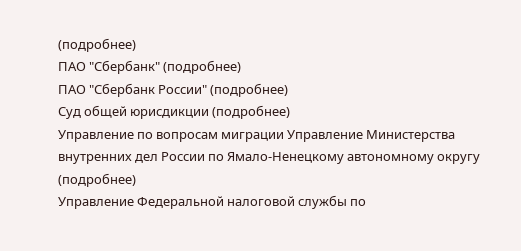(подробнее)
ПАО "Сбербанк" (подробнее)
ПАО "Сбербанк России" (подробнее)
Суд общей юрисдикции (подробнее)
Управление по вопросам миграции Управление Министерства внутренних дел России по Ямало-Ненецкому автономному округу (подробнее)
Управление Федеральной налоговой службы по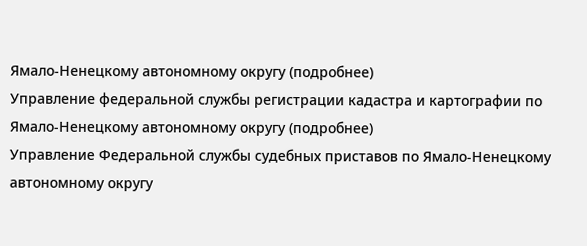Ямало-Ненецкому автономному округу (подробнее)
Управление федеральной службы регистрации кадастра и картографии по Ямало-Ненецкому автономному округу (подробнее)
Управление Федеральной службы судебных приставов по Ямало-Ненецкому автономному округу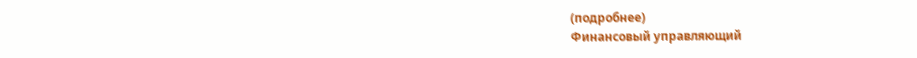(подробнее)
Финансовый управляющий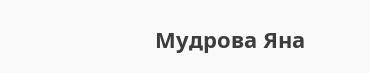Мудрова Яна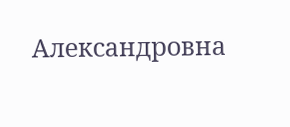Александровна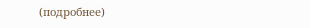(подробнее)